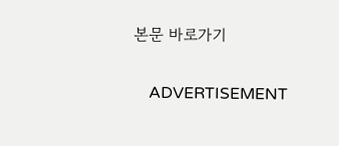본문 바로가기

    ADVERTISEMENT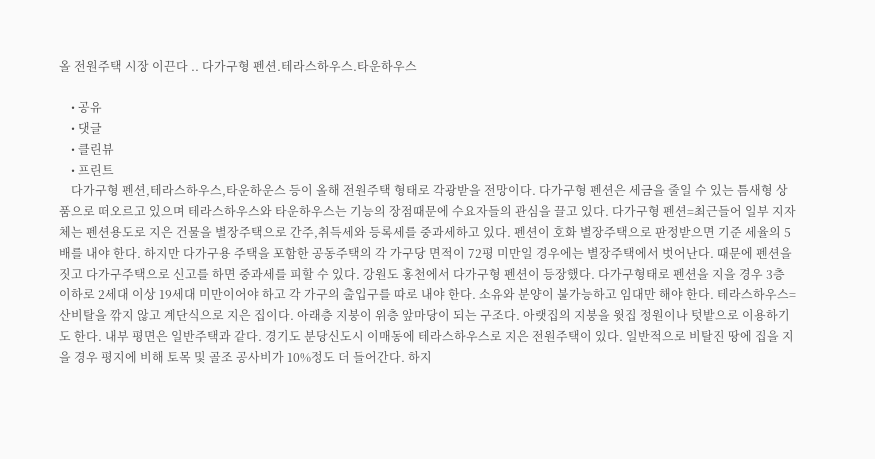올 전원주택 시장 이끈다 .. 다가구형 펜션.테라스하우스.타운하우스

    • 공유
    • 댓글
    • 클린뷰
    • 프린트
    다가구형 펜션,테라스하우스,타운하운스 등이 올해 전원주택 형태로 각광받을 전망이다. 다가구형 펜션은 세금을 줄일 수 있는 틈새형 상품으로 떠오르고 있으며 테라스하우스와 타운하우스는 기능의 장점때문에 수요자들의 관심을 끌고 있다. 다가구형 펜션=최근들어 일부 지자체는 펜션용도로 지은 건물을 별장주택으로 간주,취득세와 등록세를 중과세하고 있다. 펜션이 호화 별장주택으로 판정받으면 기준 세율의 5배를 내야 한다. 하지만 다가구용 주택을 포함한 공동주택의 각 가구당 면적이 72평 미만일 경우에는 별장주택에서 벗어난다. 때문에 펜션을 짓고 다가구주택으로 신고를 하면 중과세를 피할 수 있다. 강원도 홍천에서 다가구형 펜션이 등장했다. 다가구형태로 펜션을 지을 경우 3층이하로 2세대 이상 19세대 미만이어야 하고 각 가구의 출입구를 따로 내야 한다. 소유와 분양이 불가능하고 임대만 해야 한다. 테라스하우스=산비탈을 깎지 않고 계단식으로 지은 집이다. 아래층 지붕이 위층 앞마당이 되는 구조다. 아랫집의 지붕을 윗집 정원이나 텃밭으로 이용하기도 한다. 내부 평면은 일반주택과 같다. 경기도 분당신도시 이매동에 테라스하우스로 지은 전원주택이 있다. 일반적으로 비탈진 땅에 집을 지을 경우 평지에 비해 토목 및 골조 공사비가 10%정도 더 들어간다. 하지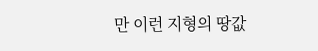만 이런 지형의 땅값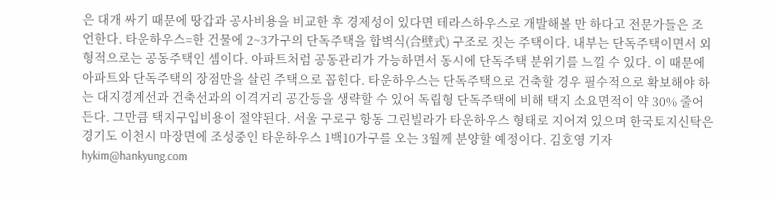은 대개 싸기 때문에 땅갑과 공사비용을 비교한 후 경제성이 있다면 테라스하우스로 개발해볼 만 하다고 전문가들은 조언한다. 타운하우스=한 건물에 2~3가구의 단독주택을 합벽식(合壁式) 구조로 짓는 주택이다. 내부는 단독주택이면서 외형적으로는 공동주택인 셈이다. 아파트처럼 공동관리가 가능하면서 동시에 단독주택 분위기를 느낄 수 있다. 이 때문에 아파트와 단독주택의 장점만을 살린 주택으로 꼽힌다. 타운하우스는 단독주택으로 건축할 경우 필수적으로 확보해야 하는 대지경계선과 건축선과의 이격거리 공간등을 생략할 수 있어 독립형 단독주택에 비해 택지 소요면적이 약 30% 줄어든다. 그만큼 택지구입비용이 절약된다. 서울 구로구 항동 그린빌라가 타운하우스 형태로 지어져 있으며 한국토지신탁은 경기도 이천시 마장면에 조성중인 타운하우스 1백10가구를 오는 3월께 분양할 예정이다. 김호영 기자 hykim@hankyung.com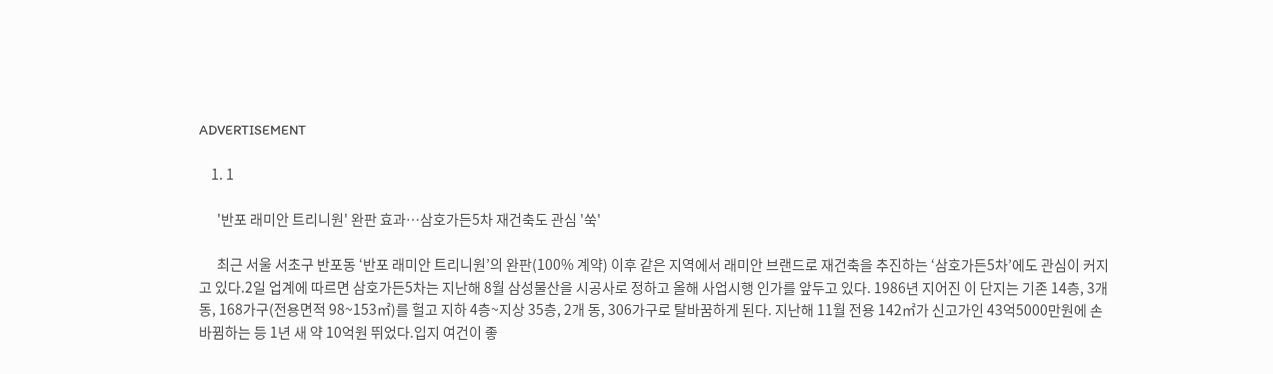ADVERTISEMENT

    1. 1

      '반포 래미안 트리니원' 완판 효과…삼호가든5차 재건축도 관심 '쑥'

      최근 서울 서초구 반포동 ‘반포 래미안 트리니원’의 완판(100% 계약) 이후 같은 지역에서 래미안 브랜드로 재건축을 추진하는 ‘삼호가든5차’에도 관심이 커지고 있다.2일 업계에 따르면 삼호가든5차는 지난해 8월 삼성물산을 시공사로 정하고 올해 사업시행 인가를 앞두고 있다. 1986년 지어진 이 단지는 기존 14층, 3개 동, 168가구(전용면적 98~153㎡)를 헐고 지하 4층~지상 35층, 2개 동, 306가구로 탈바꿈하게 된다. 지난해 11월 전용 142㎡가 신고가인 43억5000만원에 손바뀜하는 등 1년 새 약 10억원 뛰었다.입지 여건이 좋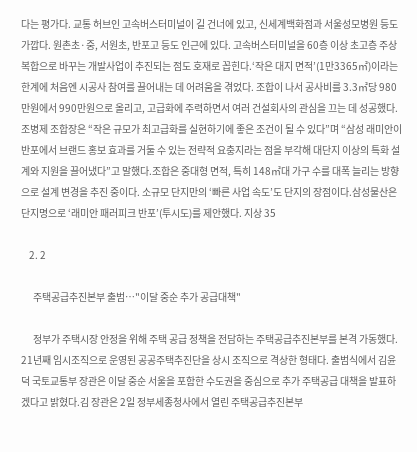다는 평가다. 교통 허브인 고속버스터미널이 길 건너에 있고, 신세계백화점과 서울성모병원 등도 가깝다. 원촌초·중, 서원초, 반포고 등도 인근에 있다. 고속버스터미널을 60층 이상 초고층 주상복합으로 바꾸는 개발사업이 추진되는 점도 호재로 꼽힌다.‘작은 대지 면적’(1만3365㎡)이라는 한계에 처음엔 시공사 참여를 끌어내는 데 어려움을 겪었다. 조합이 나서 공사비를 3.3㎡당 980만원에서 990만원으로 올리고, 고급화에 주력하면서 여러 건설회사의 관심을 끄는 데 성공했다. 조병제 조합장은 “작은 규모가 최고급화를 실현하기에 좋은 조건이 될 수 있다”며 “삼성 래미안이 반포에서 브랜드 홍보 효과를 거둘 수 있는 전략적 요충지라는 점을 부각해 대단지 이상의 특화 설계와 지원을 끌어냈다”고 말했다.조합은 중대형 면적, 특히 148㎡대 가구 수를 대폭 늘리는 방향으로 설계 변경을 추진 중이다. 소규모 단지만의 ‘빠른 사업 속도’도 단지의 장점이다.삼성물산은 단지명으로 ‘래미안 패러피크 반포’(투시도)를 제안했다. 지상 35

    2. 2

      주택공급추진본부 출범…"이달 중순 추가 공급대책"

      정부가 주택시장 안정을 위해 주택 공급 정책을 전담하는 주택공급추진본부를 본격 가동했다. 21년째 임시조직으로 운영된 공공주택추진단을 상시 조직으로 격상한 형태다. 출범식에서 김윤덕 국토교통부 장관은 이달 중순 서울을 포함한 수도권을 중심으로 추가 주택공급 대책을 발표하겠다고 밝혔다.김 장관은 2일 정부세종청사에서 열린 주택공급추진본부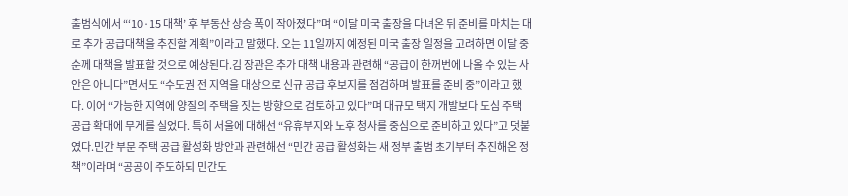출범식에서 “‘10·15 대책’ 후 부동산 상승 폭이 작아졌다”며 “이달 미국 출장을 다녀온 뒤 준비를 마치는 대로 추가 공급대책을 추진할 계획”이라고 말했다. 오는 11일까지 예정된 미국 출장 일정을 고려하면 이달 중순께 대책을 발표할 것으로 예상된다.김 장관은 추가 대책 내용과 관련해 “공급이 한꺼번에 나올 수 있는 사안은 아니다”면서도 “수도권 전 지역을 대상으로 신규 공급 후보지를 점검하며 발표를 준비 중”이라고 했다. 이어 “가능한 지역에 양질의 주택을 짓는 방향으로 검토하고 있다”며 대규모 택지 개발보다 도심 주택 공급 확대에 무게를 실었다. 특히 서울에 대해선 “유휴부지와 노후 청사를 중심으로 준비하고 있다”고 덧붙였다.민간 부문 주택 공급 활성화 방안과 관련해선 “민간 공급 활성화는 새 정부 출범 초기부터 추진해온 정책”이라며 “공공이 주도하되 민간도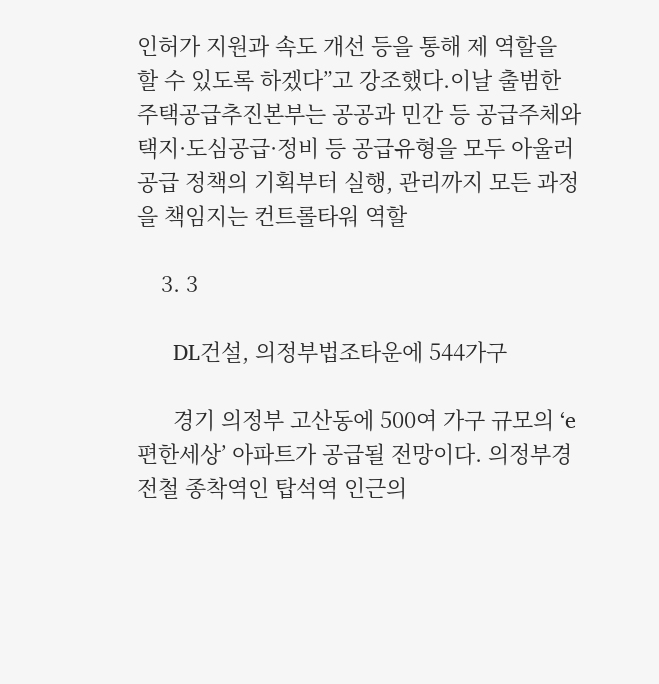인허가 지원과 속도 개선 등을 통해 제 역할을 할 수 있도록 하겠다”고 강조했다.이날 출범한 주택공급추진본부는 공공과 민간 등 공급주체와 택지·도심공급·정비 등 공급유형을 모두 아울러 공급 정책의 기획부터 실행, 관리까지 모든 과정을 책임지는 컨트롤타워 역할

    3. 3

      DL건설, 의정부법조타운에 544가구

      경기 의정부 고산동에 500여 가구 규모의 ‘e편한세상’ 아파트가 공급될 전망이다. 의정부경전철 종착역인 탑석역 인근의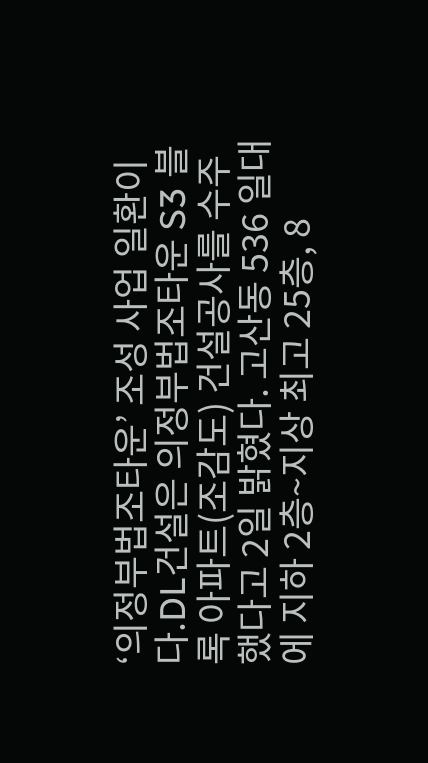‘의정부법조타운’ 조성 사업 일환이다.DL건설은 의정부법조타운 S3 블록 아파트(조감도) 건설공사를 수주했다고 2일 밝혔다. 고산동 536 일대에 지하 2층~지상 최고 25층, 8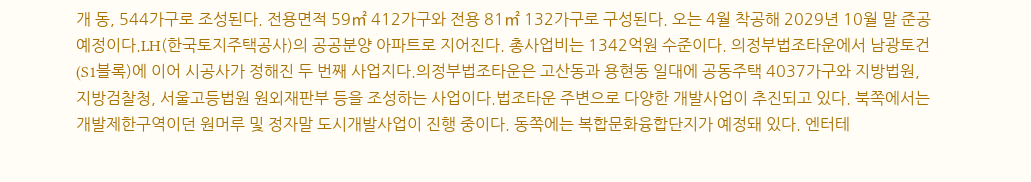개 동, 544가구로 조성된다. 전용면적 59㎡ 412가구와 전용 81㎡ 132가구로 구성된다. 오는 4월 착공해 2029년 10월 말 준공 예정이다.LH(한국토지주택공사)의 공공분양 아파트로 지어진다. 총사업비는 1342억원 수준이다. 의정부법조타운에서 남광토건(S1블록)에 이어 시공사가 정해진 두 번째 사업지다.의정부법조타운은 고산동과 용현동 일대에 공동주택 4037가구와 지방법원, 지방검찰청, 서울고등법원 원외재판부 등을 조성하는 사업이다.법조타운 주변으로 다양한 개발사업이 추진되고 있다. 북쪽에서는 개발제한구역이던 원머루 및 정자말 도시개발사업이 진행 중이다. 동쪽에는 복합문화융합단지가 예정돼 있다. 엔터테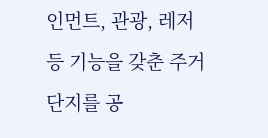인먼트, 관광, 레저 등 기능을 갖춘 주거 단지를 공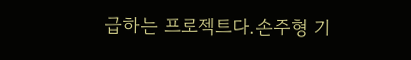급하는 프로젝트다.손주형 기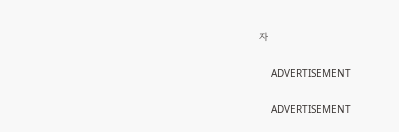자

    ADVERTISEMENT

    ADVERTISEMENT